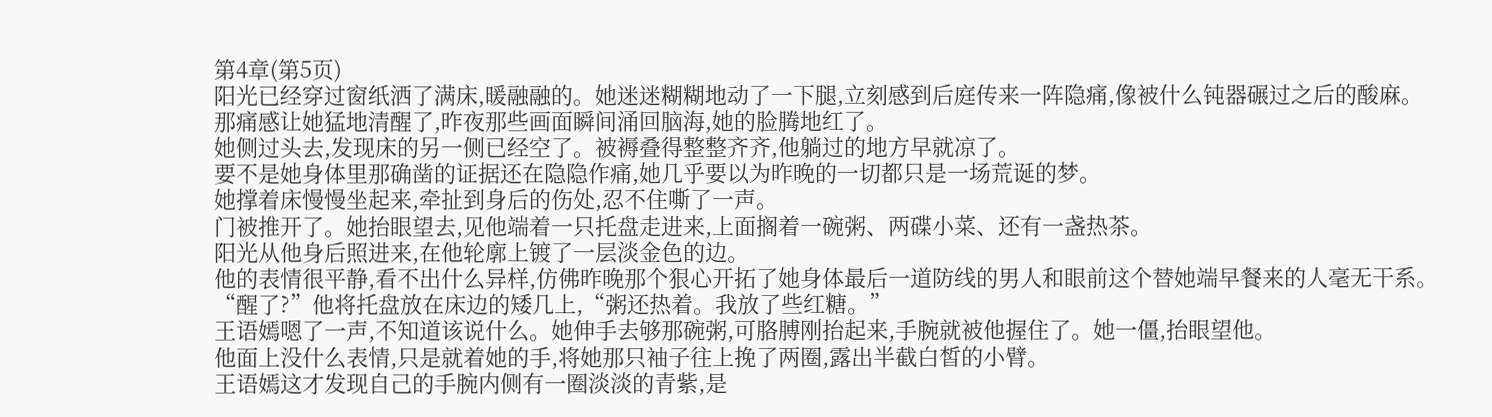第4章(第5页)
阳光已经穿过窗纸洒了满床,暖融融的。她迷迷糊糊地动了一下腿,立刻感到后庭传来一阵隐痛,像被什么钝器碾过之后的酸麻。
那痛感让她猛地清醒了,昨夜那些画面瞬间涌回脑海,她的脸腾地红了。
她侧过头去,发现床的另一侧已经空了。被褥叠得整整齐齐,他躺过的地方早就凉了。
要不是她身体里那确凿的证据还在隐隐作痛,她几乎要以为昨晚的一切都只是一场荒诞的梦。
她撑着床慢慢坐起来,牵扯到身后的伤处,忍不住嘶了一声。
门被推开了。她抬眼望去,见他端着一只托盘走进来,上面搁着一碗粥、两碟小菜、还有一盏热茶。
阳光从他身后照进来,在他轮廓上镀了一层淡金色的边。
他的表情很平静,看不出什么异样,仿佛昨晚那个狠心开拓了她身体最后一道防线的男人和眼前这个替她端早餐来的人毫无干系。
“醒了?”他将托盘放在床边的矮几上,“粥还热着。我放了些红糖。”
王语嫣嗯了一声,不知道该说什么。她伸手去够那碗粥,可胳膊刚抬起来,手腕就被他握住了。她一僵,抬眼望他。
他面上没什么表情,只是就着她的手,将她那只袖子往上挽了两圈,露出半截白皙的小臂。
王语嫣这才发现自己的手腕内侧有一圈淡淡的青紫,是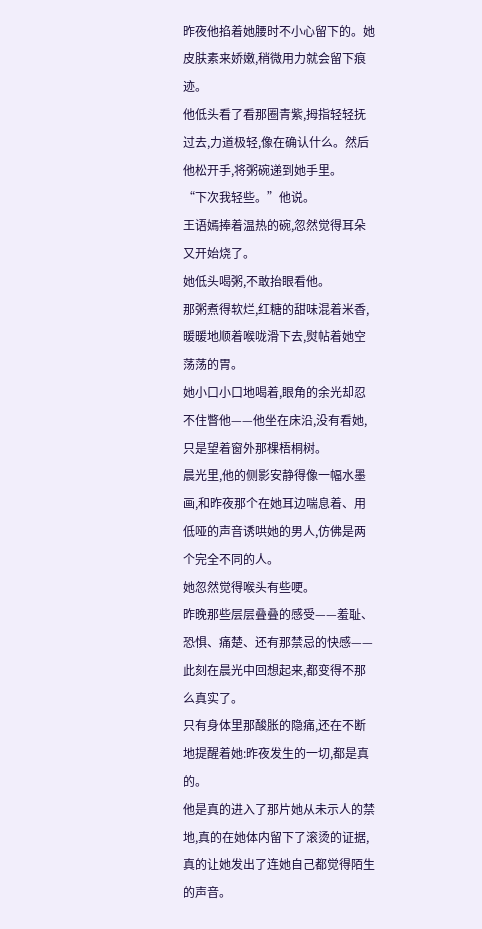昨夜他掐着她腰时不小心留下的。她皮肤素来娇嫩,稍微用力就会留下痕迹。
他低头看了看那圈青紫,拇指轻轻抚过去,力道极轻,像在确认什么。然后他松开手,将粥碗递到她手里。
“下次我轻些。”他说。
王语嫣捧着温热的碗,忽然觉得耳朵又开始烧了。
她低头喝粥,不敢抬眼看他。
那粥煮得软烂,红糖的甜味混着米香,暖暖地顺着喉咙滑下去,熨帖着她空荡荡的胃。
她小口小口地喝着,眼角的余光却忍不住瞥他——他坐在床沿,没有看她,只是望着窗外那棵梧桐树。
晨光里,他的侧影安静得像一幅水墨画,和昨夜那个在她耳边喘息着、用低哑的声音诱哄她的男人,仿佛是两个完全不同的人。
她忽然觉得喉头有些哽。
昨晚那些层层叠叠的感受——羞耻、恐惧、痛楚、还有那禁忌的快感——此刻在晨光中回想起来,都变得不那么真实了。
只有身体里那酸胀的隐痛,还在不断地提醒着她:昨夜发生的一切,都是真的。
他是真的进入了那片她从未示人的禁地,真的在她体内留下了滚烫的证据,真的让她发出了连她自己都觉得陌生的声音。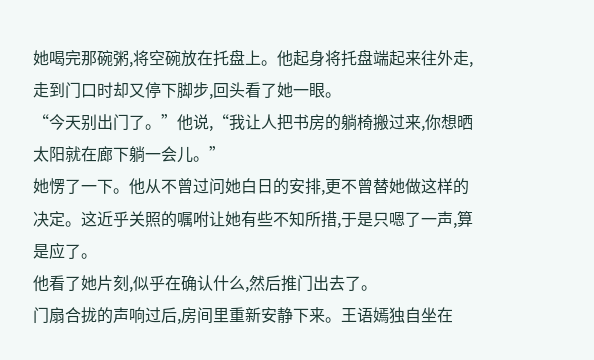她喝完那碗粥,将空碗放在托盘上。他起身将托盘端起来往外走,走到门口时却又停下脚步,回头看了她一眼。
“今天别出门了。”他说,“我让人把书房的躺椅搬过来,你想晒太阳就在廊下躺一会儿。”
她愣了一下。他从不曾过问她白日的安排,更不曾替她做这样的决定。这近乎关照的嘱咐让她有些不知所措,于是只嗯了一声,算是应了。
他看了她片刻,似乎在确认什么,然后推门出去了。
门扇合拢的声响过后,房间里重新安静下来。王语嫣独自坐在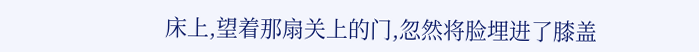床上,望着那扇关上的门,忽然将脸埋进了膝盖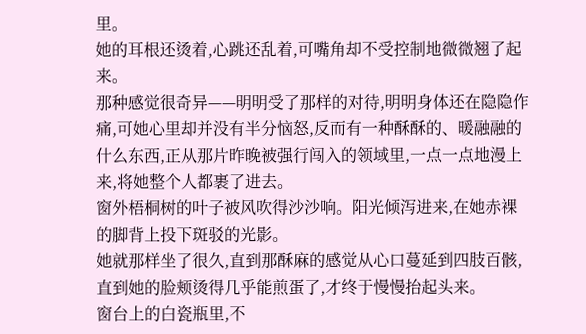里。
她的耳根还烫着,心跳还乱着,可嘴角却不受控制地微微翘了起来。
那种感觉很奇异——明明受了那样的对待,明明身体还在隐隐作痛,可她心里却并没有半分恼怒,反而有一种酥酥的、暖融融的什么东西,正从那片昨晚被强行闯入的领域里,一点一点地漫上来,将她整个人都裹了进去。
窗外梧桐树的叶子被风吹得沙沙响。阳光倾泻进来,在她赤裸的脚背上投下斑驳的光影。
她就那样坐了很久,直到那酥麻的感觉从心口蔓延到四肢百骸,直到她的脸颊烫得几乎能煎蛋了,才终于慢慢抬起头来。
窗台上的白瓷瓶里,不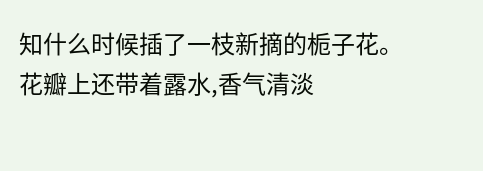知什么时候插了一枝新摘的栀子花。花瓣上还带着露水,香气清淡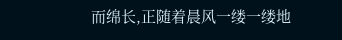而绵长,正随着晨风一缕一缕地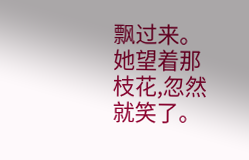飘过来。
她望着那枝花,忽然就笑了。